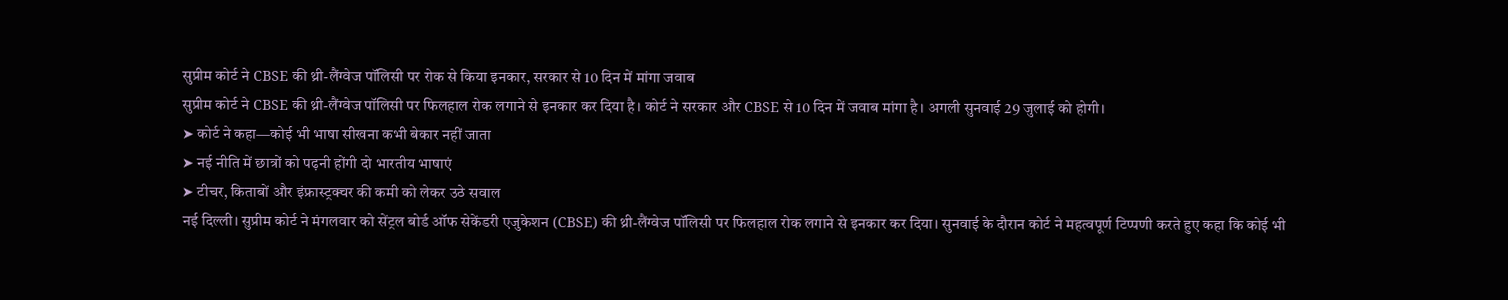सुप्रीम कोर्ट ने CBSE की थ्री-लैंग्वेज पॉलिसी पर रोक से किया इनकार, सरकार से 10 दिन में मांगा जवाब
सुप्रीम कोर्ट ने CBSE की थ्री-लैंग्वेज पॉलिसी पर फिलहाल रोक लगाने से इनकार कर दिया है। कोर्ट ने सरकार और CBSE से 10 दिन में जवाब मांगा है। अगली सुनवाई 29 जुलाई को होगी।
➤ कोर्ट ने कहा—कोई भी भाषा सीखना कभी बेकार नहीं जाता
➤ नई नीति में छात्रों को पढ़नी होंगी दो भारतीय भाषाएं
➤ टीचर, किताबों और इंफ्रास्ट्रक्चर की कमी को लेकर उठे सवाल
नई दिल्ली। सुप्रीम कोर्ट ने मंगलवार को सेंट्रल बोर्ड ऑफ सेकेंडरी एजुकेशन (CBSE) की थ्री-लैंग्वेज पॉलिसी पर फिलहाल रोक लगाने से इनकार कर दिया। सुनवाई के दौरान कोर्ट ने महत्वपूर्ण टिप्पणी करते हुए कहा कि कोई भी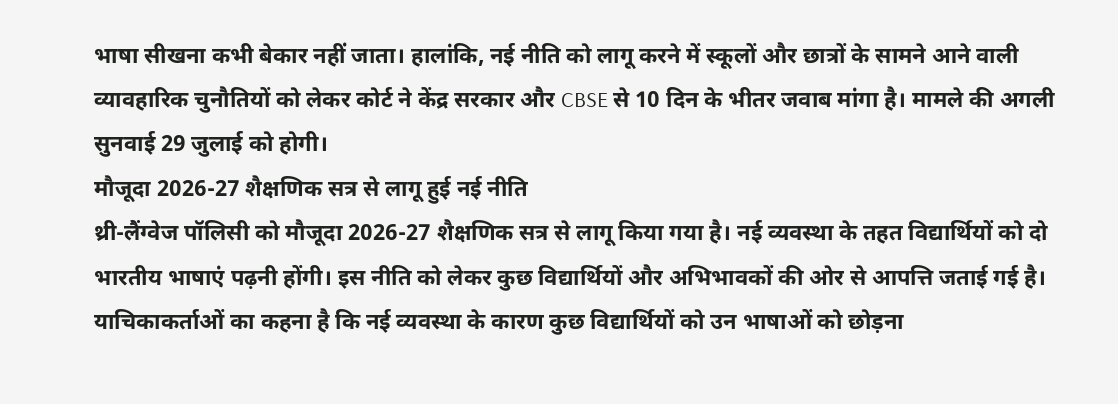भाषा सीखना कभी बेकार नहीं जाता। हालांकि, नई नीति को लागू करने में स्कूलों और छात्रों के सामने आने वाली व्यावहारिक चुनौतियों को लेकर कोर्ट ने केंद्र सरकार और CBSE से 10 दिन के भीतर जवाब मांगा है। मामले की अगली सुनवाई 29 जुलाई को होगी।
मौजूदा 2026-27 शैक्षणिक सत्र से लागू हुई नई नीति
थ्री-लैंग्वेज पॉलिसी को मौजूदा 2026-27 शैक्षणिक सत्र से लागू किया गया है। नई व्यवस्था के तहत विद्यार्थियों को दो भारतीय भाषाएं पढ़नी होंगी। इस नीति को लेकर कुछ विद्यार्थियों और अभिभावकों की ओर से आपत्ति जताई गई है।
याचिकाकर्ताओं का कहना है कि नई व्यवस्था के कारण कुछ विद्यार्थियों को उन भाषाओं को छोड़ना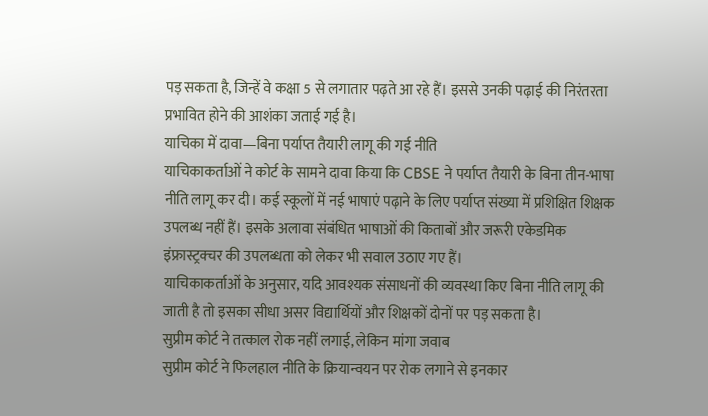पड़ सकता है, जिन्हें वे कक्षा 5 से लगातार पढ़ते आ रहे हैं। इससे उनकी पढ़ाई की निरंतरता प्रभावित होने की आशंका जताई गई है।
याचिका में दावा—बिना पर्याप्त तैयारी लागू की गई नीति
याचिकाकर्ताओं ने कोर्ट के सामने दावा किया कि CBSE ने पर्याप्त तैयारी के बिना तीन-भाषा नीति लागू कर दी। कई स्कूलों में नई भाषाएं पढ़ाने के लिए पर्याप्त संख्या में प्रशिक्षित शिक्षक उपलब्ध नहीं हैं। इसके अलावा संबंधित भाषाओं की किताबों और जरूरी एकेडमिक इंफ्रास्ट्रक्चर की उपलब्धता को लेकर भी सवाल उठाए गए हैं।
याचिकाकर्ताओं के अनुसार, यदि आवश्यक संसाधनों की व्यवस्था किए बिना नीति लागू की जाती है तो इसका सीधा असर विद्यार्थियों और शिक्षकों दोनों पर पड़ सकता है।
सुप्रीम कोर्ट ने तत्काल रोक नहीं लगाई, लेकिन मांगा जवाब
सुप्रीम कोर्ट ने फिलहाल नीति के क्रियान्वयन पर रोक लगाने से इनकार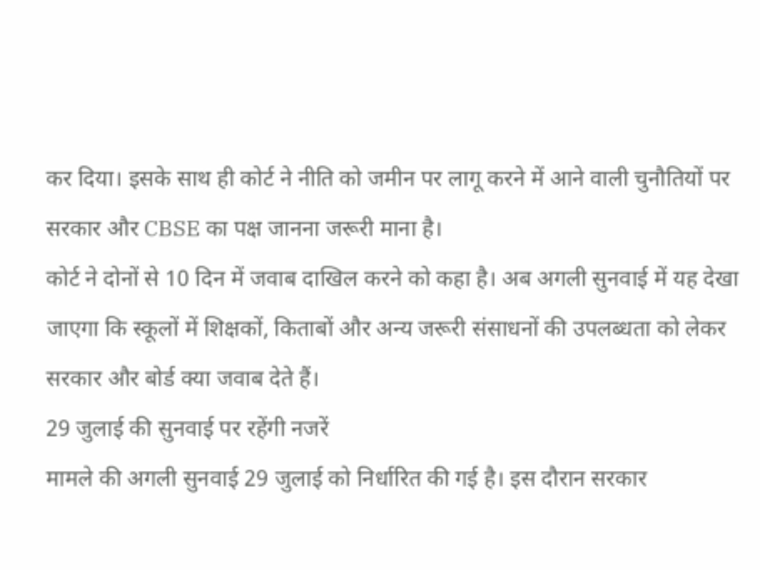कर दिया। इसके साथ ही कोर्ट ने नीति को जमीन पर लागू करने में आने वाली चुनौतियों पर सरकार और CBSE का पक्ष जानना जरूरी माना है।
कोर्ट ने दोनों से 10 दिन में जवाब दाखिल करने को कहा है। अब अगली सुनवाई में यह देखा जाएगा कि स्कूलों में शिक्षकों, किताबों और अन्य जरूरी संसाधनों की उपलब्धता को लेकर सरकार और बोर्ड क्या जवाब देते हैं।
29 जुलाई की सुनवाई पर रहेंगी नजरें
मामले की अगली सुनवाई 29 जुलाई को निर्धारित की गई है। इस दौरान सरकार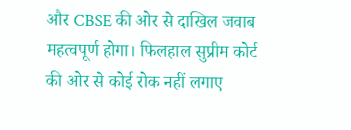और CBSE की ओर से दाखिल जवाब महत्वपूर्ण होगा। फिलहाल सुप्रीम कोर्ट की ओर से कोई रोक नहीं लगाए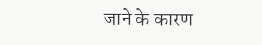जाने के कारण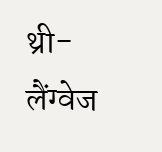थ्री-लैंग्वेज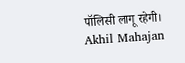पॉलिसी लागू रहेगी।
Akhil Mahajan